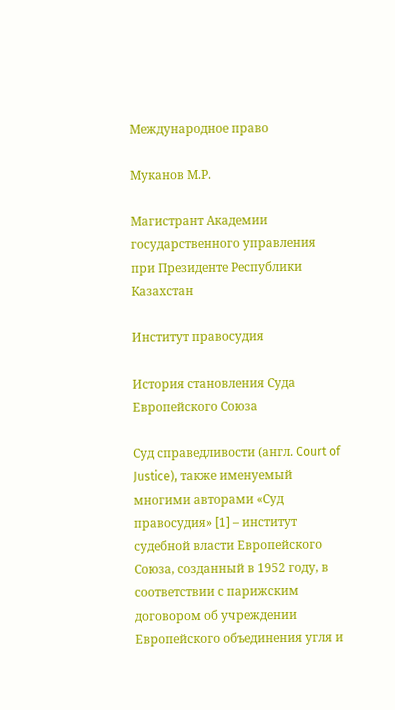Международное право

Муканов М.Р.

Магистрант Академии государственного управления при Президенте Республики Казахстан

Институт правосудия

История становления Суда Европейского Союза

Суд справедливости (англ. Court of Justice), также именуемый многими авторами «Суд правосудия» [1] – институт судебной власти Европейского Союза, созданный в 1952 году, в соответствии с парижским договором об учреждении Европейского объединения угля и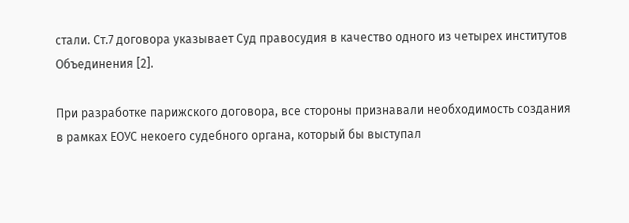стали. Ст.7 договора указывает Суд правосудия в качество одного из четырех институтов Объединения [2].

При разработке парижского договора, все стороны признавали необходимость создания в рамках ЕОУС некоего судебного органа, который бы выступал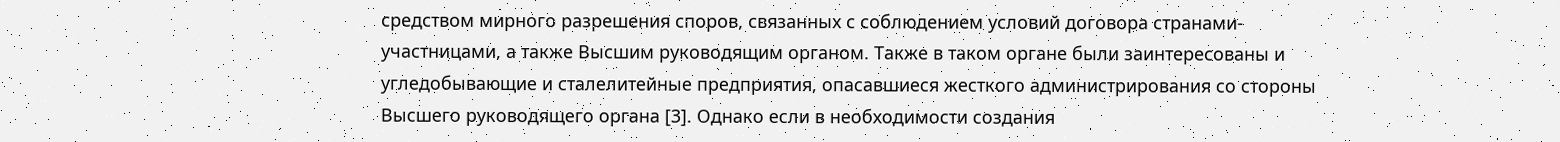средством мирного разрешения споров, связанных с соблюдением условий договора странами-участницами, а также Высшим руководящим органом. Также в таком органе были заинтересованы и угледобывающие и сталелитейные предприятия, опасавшиеся жесткого администрирования со стороны Высшего руководящего органа [3]. Однако если в необходимости создания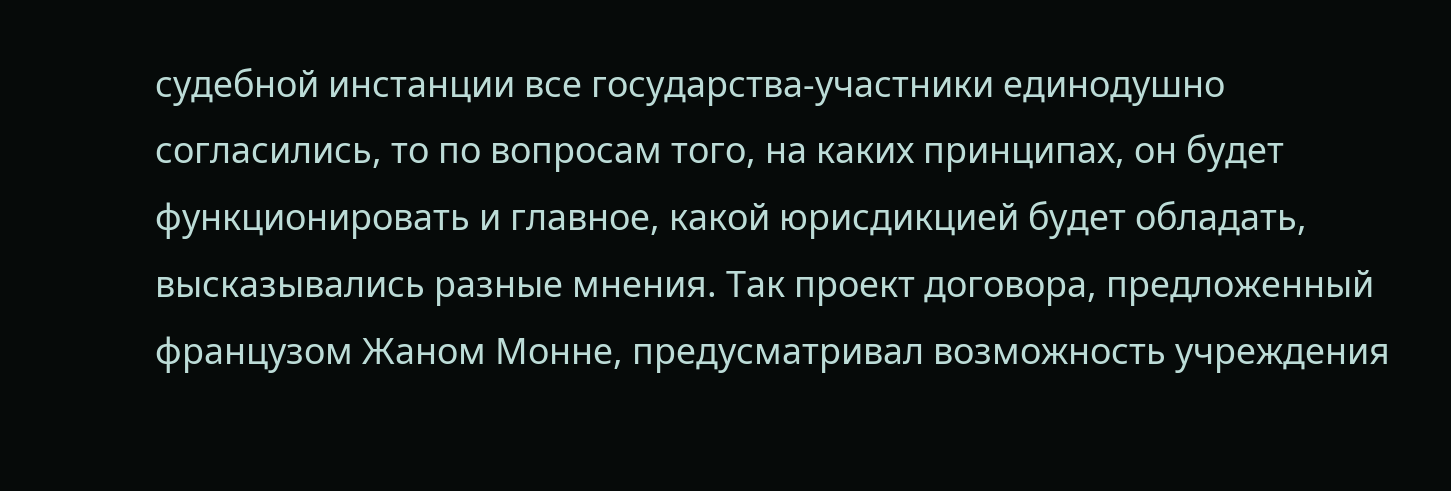судебной инстанции все государства-участники единодушно согласились, то по вопросам того, на каких принципах, он будет функционировать и главное, какой юрисдикцией будет обладать, высказывались разные мнения. Так проект договора, предложенный французом Жаном Монне, предусматривал возможность учреждения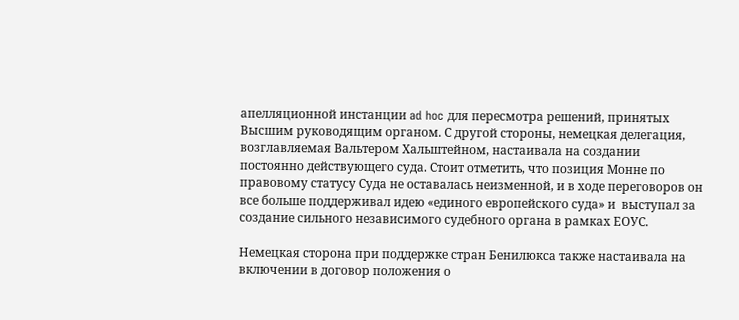апелляционной инстанции ad hoc для пересмотра решений, принятых Высшим руководящим органом. С другой стороны, немецкая делегация, возглавляемая Вальтером Хальштейном, настаивала на создании постоянно действующего суда. Стоит отметить, что позиция Монне по правовому статусу Суда не оставалась неизменной, и в ходе переговоров он все больше поддерживал идею «единого европейского суда» и  выступал за создание сильного независимого судебного органа в рамках ЕОУС.

Немецкая сторона при поддержке стран Бенилюкса также настаивала на включении в договор положения о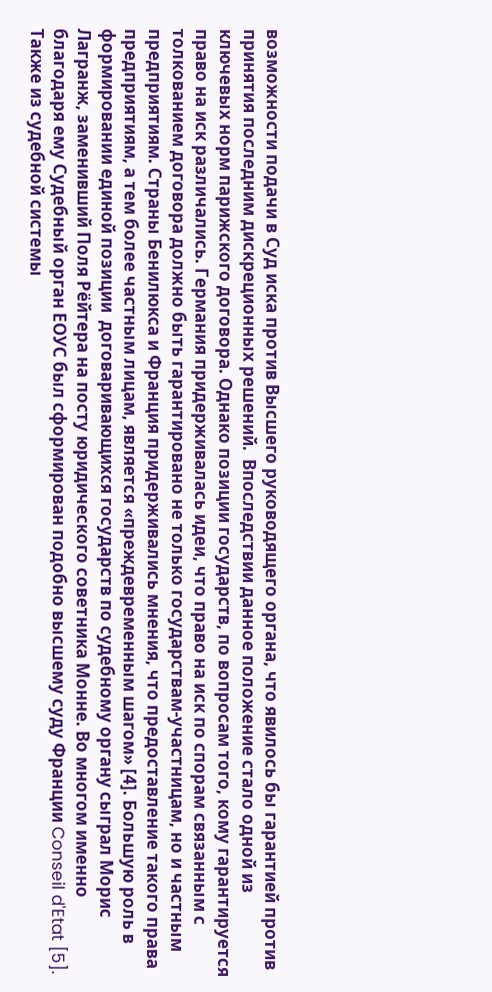возможности подачи в Суд иска против Высшего руководящего органа, что явилось бы гарантией против принятия последним дискреционных решений.  Впоследствии данное положение стало одной из ключевых норм парижского договора. Однако позиции государств, по вопросам того, кому гарантируется  право на иск различались. Германия придерживалась идеи, что право на иск по спорам связанным с толкованием договора должно быть гарантировано не только государствам-участницам, но и частным предприятиям. Страны Бенилюкса и Франция придерживались мнения, что предоставление такого права предприятиям, а тем более частным лицам, является «преждевременным шагом» [4]. Большую роль в формировании единой позиции  договаривающихся государств по судебному органу сыграл Морис Лагранж, заменивший Поля Рёйтера на посту юридического советника Монне. Во многом именно благодаря ему Судебный орган ЕОУС был сформирован подобно высшему суду Франции Conseil d'Etat [5]. Также из судебной системы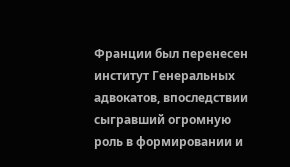Франции был перенесен институт Генеральных адвокатов, впоследствии сыгравший огромную роль в формировании и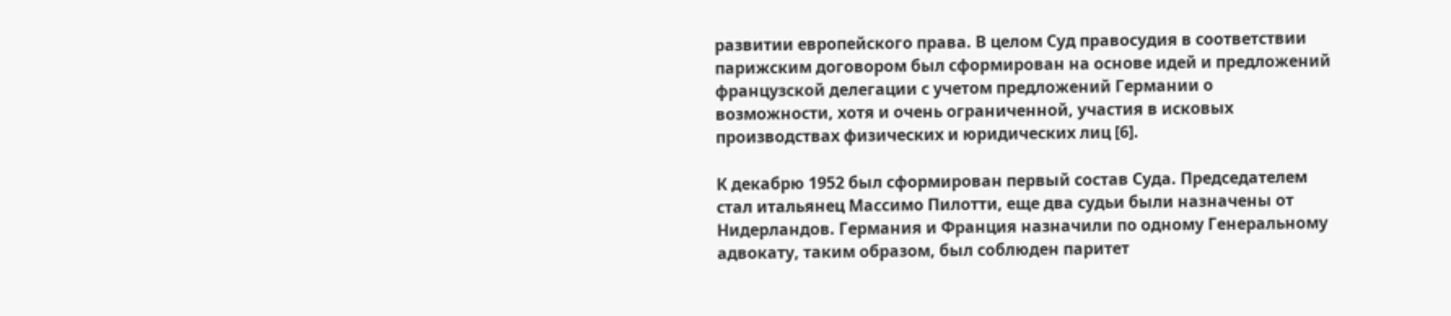развитии европейского права. В целом Суд правосудия в соответствии парижским договором был сформирован на основе идей и предложений французской делегации с учетом предложений Германии о возможности, хотя и очень ограниченной, участия в исковых производствах физических и юридических лиц [6].

К декабрю 1952 был сформирован первый состав Суда. Председателем стал итальянец Массимо Пилотти, еще два судьи были назначены от Нидерландов. Германия и Франция назначили по одному Генеральному адвокату, таким образом, был соблюден паритет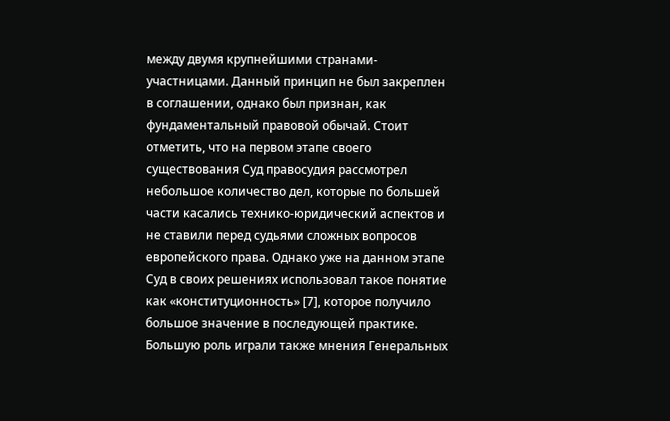между двумя крупнейшими странами-участницами. Данный принцип не был закреплен в соглашении, однако был признан, как фундаментальный правовой обычай. Стоит отметить, что на первом этапе своего существования Суд правосудия рассмотрел небольшое количество дел, которые по большей части касались технико-юридический аспектов и не ставили перед судьями сложных вопросов европейского права. Однако уже на данном этапе Суд в своих решениях использовал такое понятие как «конституционность» [7], которое получило большое значение в последующей практике. Большую роль играли также мнения Генеральных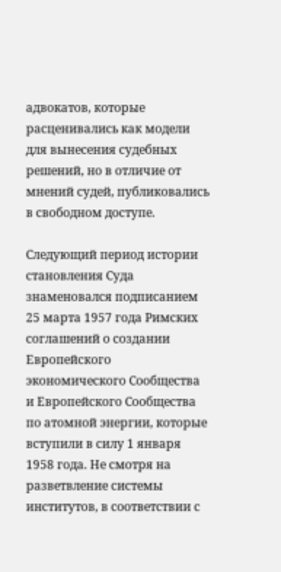адвокатов, которые расценивались как модели для вынесения судебных решений, но в отличие от мнений судей, публиковались в свободном доступе.

Следующий период истории становления Суда знаменовался подписанием 25 марта 1957 года Римских соглашений о создании Европейского экономического Сообщества и Европейского Сообщества по атомной энергии, которые вступили в силу 1 января 1958 года. Не смотря на разветвление системы институтов, в соответствии с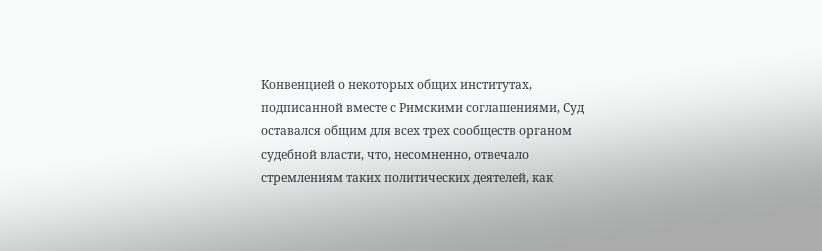Конвенцией о некоторых общих институтах, подписанной вместе с Римскими соглашениями, Суд оставался общим для всех трех сообществ органом судебной власти, что, несомненно, отвечало стремлениям таких политических деятелей, как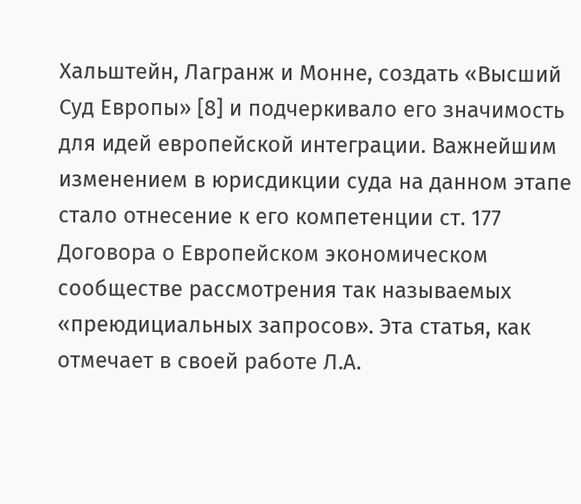Хальштейн, Лагранж и Монне, создать «Высший Суд Европы» [8] и подчеркивало его значимость для идей европейской интеграции. Важнейшим изменением в юрисдикции суда на данном этапе стало отнесение к его компетенции ст. 177 Договора о Европейском экономическом сообществе рассмотрения так называемых «преюдициальных запросов». Эта статья, как отмечает в своей работе Л.А.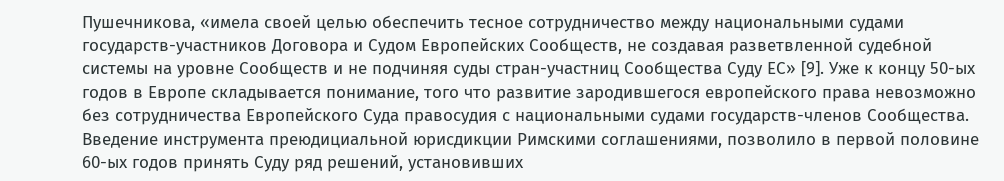Пушечникова, «имела своей целью обеспечить тесное сотрудничество между национальными судами государств-участников Договора и Судом Европейских Сообществ, не создавая разветвленной судебной системы на уровне Сообществ и не подчиняя суды стран-участниц Сообщества Суду ЕС» [9]. Уже к концу 50-ых годов в Европе складывается понимание, того что развитие зародившегося европейского права невозможно без сотрудничества Европейского Суда правосудия с национальными судами государств-членов Сообщества. Введение инструмента преюдициальной юрисдикции Римскими соглашениями, позволило в первой половине 60-ых годов принять Суду ряд решений, установивших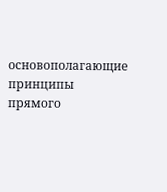основополагающие принципы прямого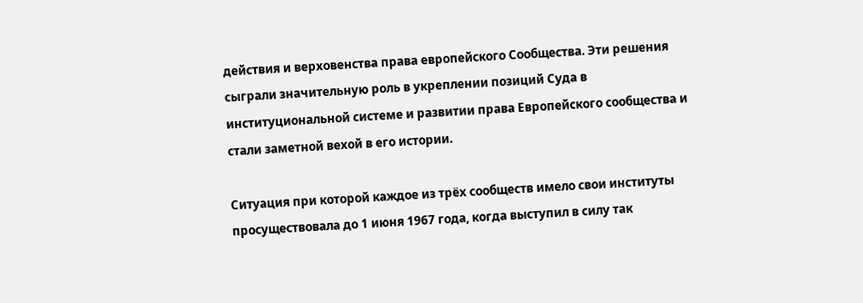действия и верховенства права европейского Сообщества. Эти решения сыграли значительную роль в укреплении позиций Суда в институциональной системе и развитии права Европейского сообщества и стали заметной вехой в его истории.

Ситуация при которой каждое из трёх сообществ имело свои институты просуществовала до 1 июня 1967 года, когда выступил в силу так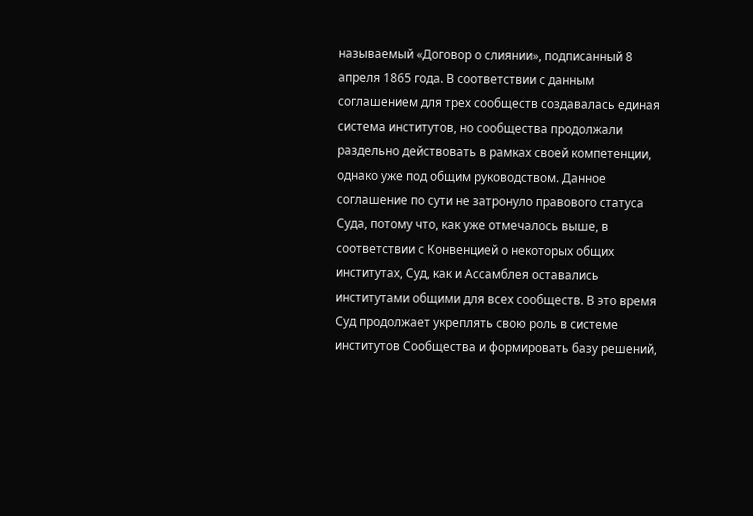называемый «Договор о слиянии», подписанный 8 апреля 1865 года. В соответствии с данным соглашением для трех сообществ создавалась единая система институтов, но сообщества продолжали раздельно действовать в рамках своей компетенции, однако уже под общим руководством. Данное соглашение по сути не затронуло правового статуса Суда, потому что, как уже отмечалось выше, в соответствии с Конвенцией о некоторых общих институтах, Суд, как и Ассамблея оставались институтами общими для всех сообществ. В это время Суд продолжает укреплять свою роль в системе институтов Сообщества и формировать базу решений,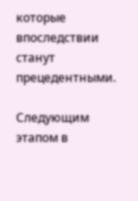которые впоследствии станут прецедентными.

Следующим этапом в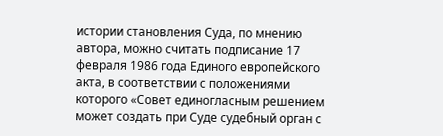истории становления Суда, по мнению автора, можно считать подписание 17 февраля 1986 года Единого европейского акта, в соответствии с положениями которого «Совет единогласным решением может создать при Суде судебный орган с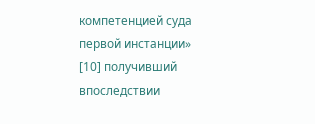компетенцией суда первой инстанции» [10] получивший впоследствии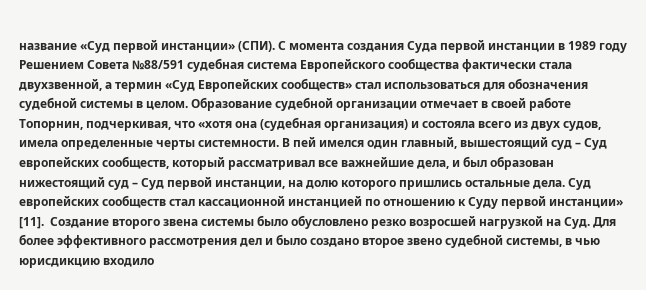название «Суд первой инстанции» (СПИ). С момента создания Суда первой инстанции в 1989 году Решением Совета №88/591 судебная система Европейского сообщества фактически стала двухзвенной, а термин «Суд Европейских сообществ» стал использоваться для обозначения судебной системы в целом. Образование судебной организации отмечает в своей работе Топорнин, подчеркивая, что «хотя она (судебная организация) и состояла всего из двух судов, имела определенные черты системности. В пей имелся один главный, вышестоящий суд – Суд европейских сообществ, который рассматривал все важнейшие дела, и был образован нижестоящий суд – Суд первой инстанции, на долю которого пришлись остальные дела. Суд европейских сообществ стал кассационной инстанцией по отношению к Суду первой инстанции» [11].  Создание второго звена системы было обусловлено резко возросшей нагрузкой на Суд. Для более эффективного рассмотрения дел и было создано второе звено судебной системы, в чью юрисдикцию входило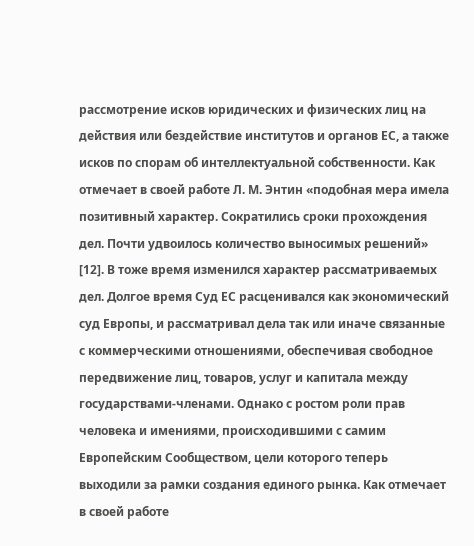рассмотрение исков юридических и физических лиц на действия или бездействие институтов и органов ЕС, а также исков по спорам об интеллектуальной собственности. Как отмечает в своей работе Л. М. Энтин «подобная мера имела позитивный характер. Сократились сроки прохождения дел. Почти удвоилось количество выносимых решений» [12]. В тоже время изменился характер рассматриваемых дел. Долгое время Суд ЕС расценивался как экономический суд Европы, и рассматривал дела так или иначе связанные с коммерческими отношениями, обеспечивая свободное передвижение лиц, товаров, услуг и капитала между государствами-членами. Однако с ростом роли прав человека и имениями, происходившими с самим Европейским Сообществом, цели которого теперь выходили за рамки создания единого рынка. Как отмечает в своей работе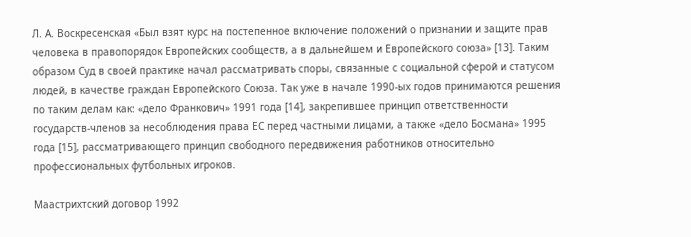Л. А. Воскресенская «Был взят курс на постепенное включение положений о признании и защите прав человека в правопорядок Европейских сообществ, а в дальнейшем и Европейского союза» [13]. Таким образом Суд в своей практике начал рассматривать споры, связанные с социальной сферой и статусом людей, в качестве граждан Европейского Союза. Так уже в начале 1990-ых годов принимаются решения по таким делам как: «дело Франкович» 1991 года [14], закрепившее принцип ответственности государств-членов за несоблюдения права ЕС перед частными лицами, а также «дело Босмана» 1995 года [15], рассматривающего принцип свободного передвижения работников относительно профессиональных футбольных игроков.

Маастрихтский договор 1992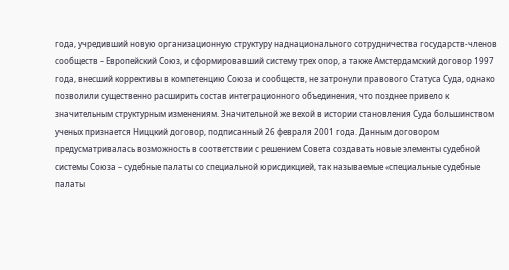года, учредивший новую организационную структуру наднационального сотрудничества государств-членов сообществ – Европейский Союз, и сформировавший систему трех опор, а также Амстердамский договор 1997 года, внесший коррективы в компетенцию Союза и сообществ, не затронули правового Статуса Суда, однако позволили существенно расширить состав интеграционного объединения, что позднее привело к значительным структурным изменениям. Значительной же вехой в истории становления Суда большинством ученых признается Ниццкий договор, подписанный 26 февраля 2001 года. Данным договором предусматривалась возможность в соответствии с решением Совета создавать новые элементы судебной системы Союза – судебные палаты со специальной юрисдикцией, так называемые «специальные судебные палаты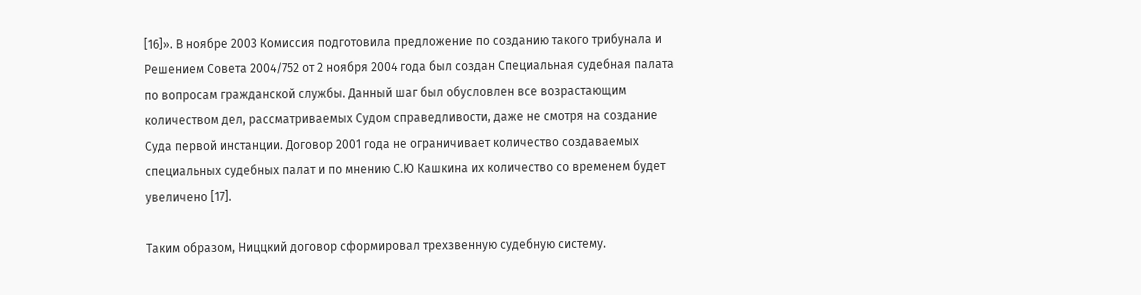[16]». В ноябре 2003 Комиссия подготовила предложение по созданию такого трибунала и Решением Совета 2004/752 от 2 ноября 2004 года был создан Специальная судебная палата по вопросам гражданской службы. Данный шаг был обусловлен все возрастающим количеством дел, рассматриваемых Судом справедливости, даже не смотря на создание Суда первой инстанции. Договор 2001 года не ограничивает количество создаваемых специальных судебных палат и по мнению С.Ю Кашкина их количество со временем будет увеличено [17].

Таким образом, Ниццкий договор сформировал трехзвенную судебную систему.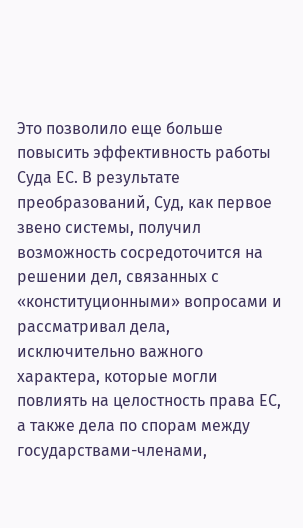Это позволило еще больше повысить эффективность работы Суда ЕС. В результате преобразований, Суд, как первое звено системы, получил возможность сосредоточится на решении дел, связанных с «конституционными» вопросами и рассматривал дела, исключительно важного характера, которые могли повлиять на целостность права ЕС, а также дела по спорам между государствами-членами,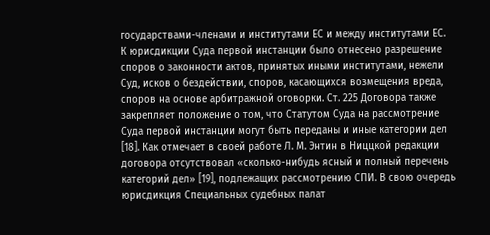государствами-членами и институтами ЕС и между институтами ЕС.  К юрисдикции Суда первой инстанции было отнесено разрешение споров о законности актов, принятых иными институтами, нежели Суд, исков о бездействии, споров, касающихся возмещения вреда, споров на основе арбитражной оговорки. Ст. 225 Договора также закрепляет положение о том, что Статутом Суда на рассмотрение Суда первой инстанции могут быть переданы и иные категории дел [18]. Как отмечает в своей работе Л. М. Энтин в Ниццкой редакции договора отсутствовал «сколько-нибудь ясный и полный перечень категорий дел» [19], подлежащих рассмотрению СПИ. В свою очередь юрисдикция Специальных судебных палат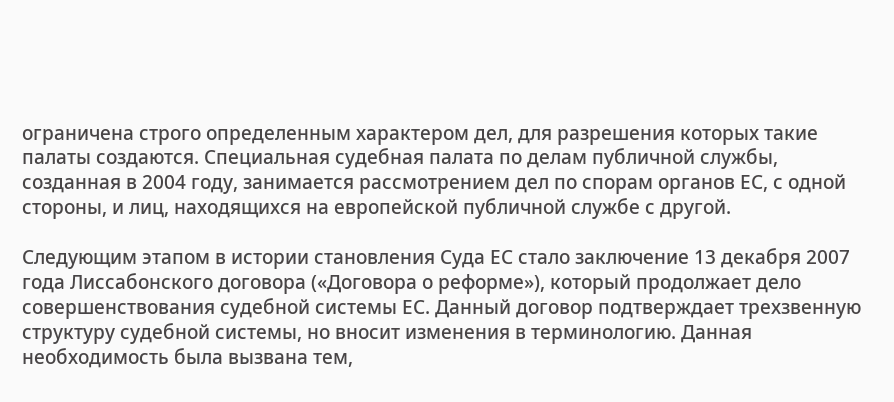ограничена строго определенным характером дел, для разрешения которых такие палаты создаются. Специальная судебная палата по делам публичной службы, созданная в 2004 году, занимается рассмотрением дел по спорам органов ЕС, с одной стороны, и лиц, находящихся на европейской публичной службе с другой.

Следующим этапом в истории становления Суда ЕС стало заключение 13 декабря 2007 года Лиссабонского договора («Договора о реформе»), который продолжает дело совершенствования судебной системы ЕС. Данный договор подтверждает трехзвенную структуру судебной системы, но вносит изменения в терминологию. Данная необходимость была вызвана тем,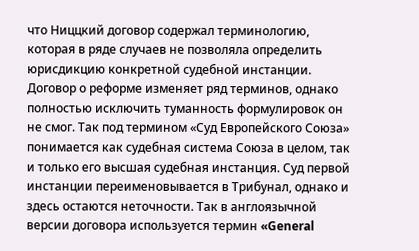что Ниццкий договор содержал терминологию, которая в ряде случаев не позволяла определить юрисдикцию конкретной судебной инстанции. Договор о реформе изменяет ряд терминов, однако полностью исключить туманность формулировок он не смог. Так под термином «Суд Европейского Союза» понимается как судебная система Союза в целом, так и только его высшая судебная инстанция. Суд первой инстанции переименовывается в Трибунал, однако и здесь остаются неточности. Так в англоязычной версии договора используется термин «General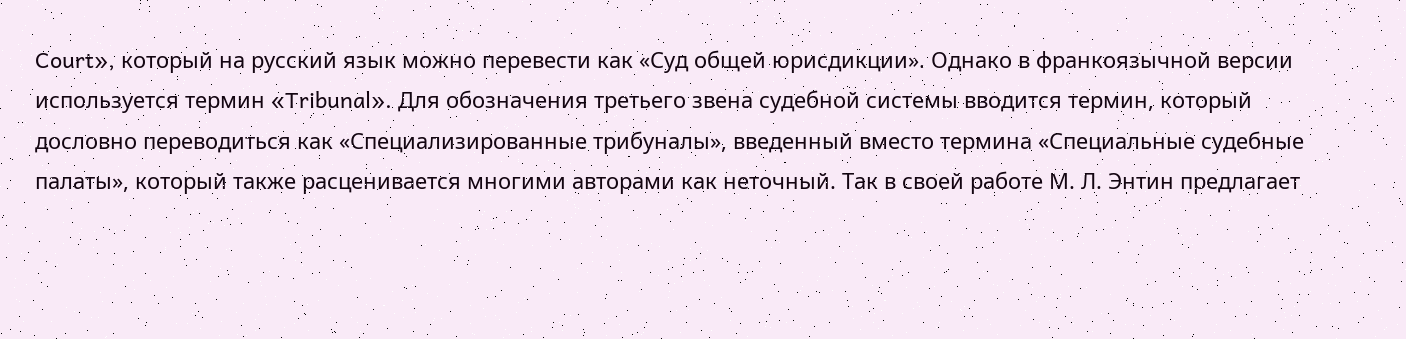Court», который на русский язык можно перевести как «Суд общей юрисдикции». Однако в франкоязычной версии используется термин «Tribunal». Для обозначения третьего звена судебной системы вводится термин, который дословно переводиться как «Специализированные трибуналы», введенный вместо термина «Специальные судебные палаты», который также расценивается многими авторами как неточный. Так в своей работе М. Л. Энтин предлагает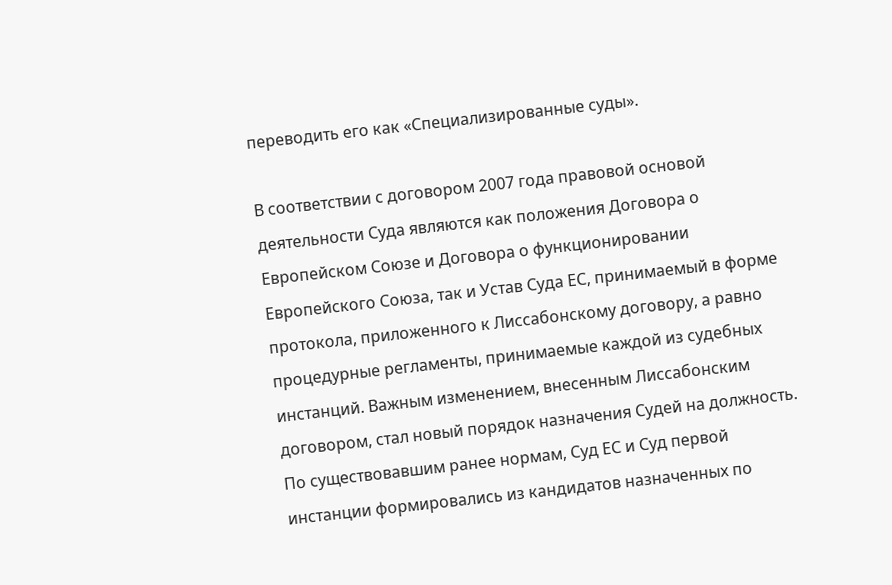переводить его как «Специализированные суды».

В соответствии с договором 2007 года правовой основой деятельности Суда являются как положения Договора о Европейском Союзе и Договора о функционировании Европейского Союза, так и Устав Суда ЕС, принимаемый в форме протокола, приложенного к Лиссабонскому договору, а равно процедурные регламенты, принимаемые каждой из судебных инстанций. Важным изменением, внесенным Лиссабонским договором, стал новый порядок назначения Судей на должность. По существовавшим ранее нормам, Суд ЕС и Суд первой инстанции формировались из кандидатов назначенных по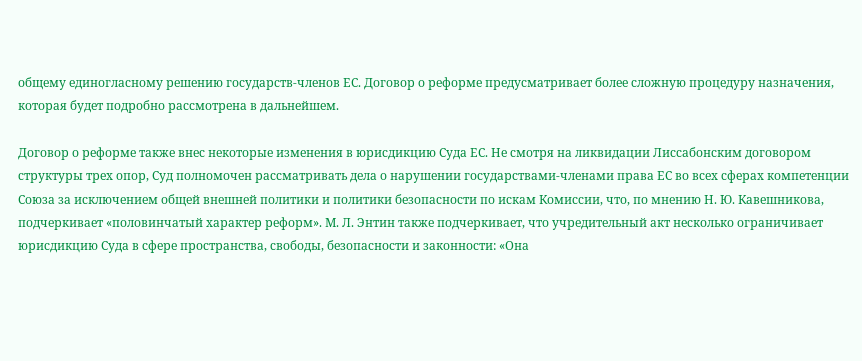общему единогласному решению государств-членов ЕС. Договор о реформе предусматривает более сложную процедуру назначения, которая будет подробно рассмотрена в дальнейшем.

Договор о реформе также внес некоторые изменения в юрисдикцию Суда ЕС. Не смотря на ликвидации Лиссабонским договором структуры трех опор, Суд полномочен рассматривать дела о нарушении государствами-членами права ЕС во всех сферах компетенции Союза за исключением общей внешней политики и политики безопасности по искам Комиссии, что, по мнению Н. Ю. Кавешникова, подчеркивает «половинчатый характер реформ». М. Л. Энтин также подчеркивает, что учредительный акт несколько ограничивает юрисдикцию Суда в сфере пространства, свободы, безопасности и законности: «Она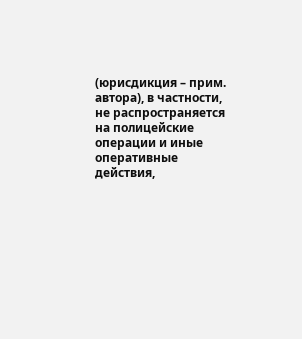(юрисдикция – прим. автора), в частности, не распространяется на полицейские операции и иные оперативные действия,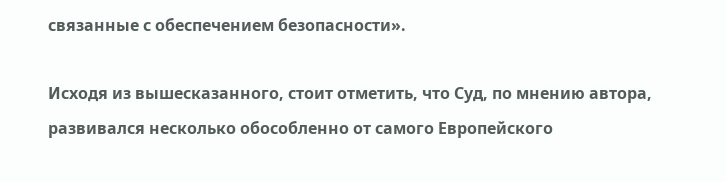связанные с обеспечением безопасности».

Исходя из вышесказанного, стоит отметить, что Суд, по мнению автора, развивался несколько обособленно от самого Европейского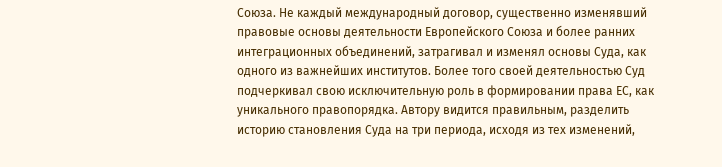Союза. Не каждый международный договор, существенно изменявший правовые основы деятельности Европейского Союза и более ранних интеграционных объединений, затрагивал и изменял основы Суда, как одного из важнейших институтов. Более того своей деятельностью Суд подчеркивал свою исключительную роль в формировании права ЕС, как уникального правопорядка. Автору видится правильным, разделить историю становления Суда на три периода, исходя из тех изменений,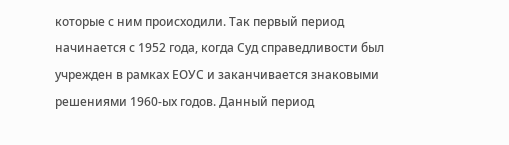которые с ним происходили. Так первый период начинается с 1952 года, когда Суд справедливости был учрежден в рамках ЕОУС и заканчивается знаковыми решениями 1960-ых годов. Данный период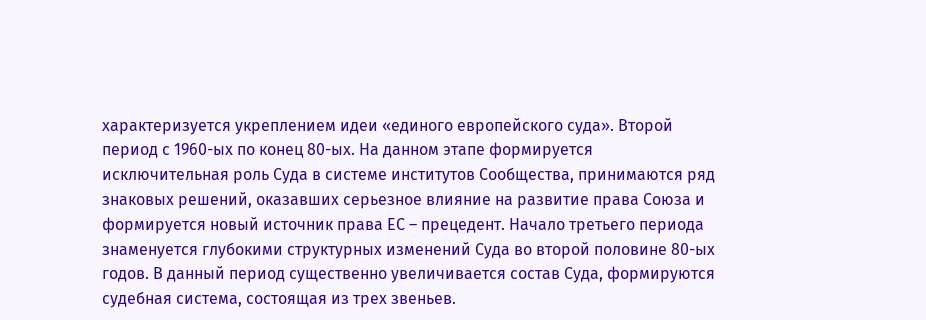характеризуется укреплением идеи «единого европейского суда». Второй период с 1960-ых по конец 80-ых. На данном этапе формируется исключительная роль Суда в системе институтов Сообщества, принимаются ряд знаковых решений, оказавших серьезное влияние на развитие права Союза и формируется новый источник права ЕС – прецедент. Начало третьего периода знаменуется глубокими структурных изменений Суда во второй половине 80-ых годов. В данный период существенно увеличивается состав Суда, формируются судебная система, состоящая из трех звеньев.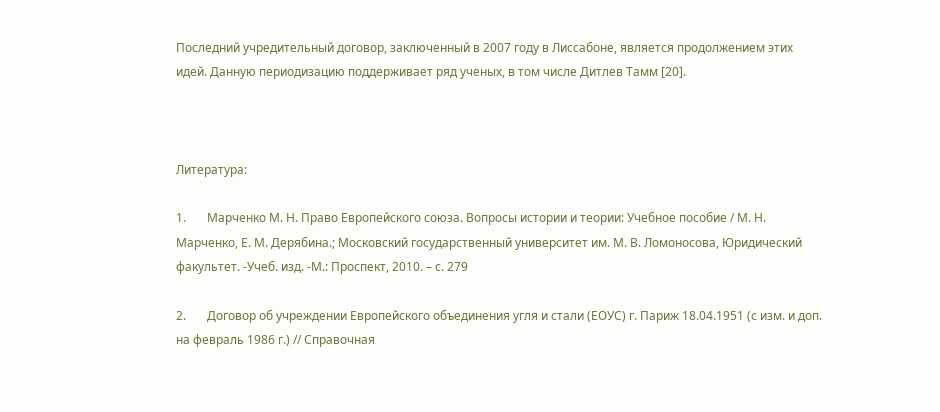Последний учредительный договор, заключенный в 2007 году в Лиссабоне, является продолжением этих идей. Данную периодизацию поддерживает ряд ученых, в том числе Дитлев Тамм [20].



Литература:

1.       Марченко М. Н. Право Европейского союза. Вопросы истории и теории: Учебное пособие / М. Н. Марченко, Е. М. Дерябина.; Московский государственный университет им. М. В. Ломоносова, Юридический факультет. -Учеб. изд. -М.: Проспект, 2010. – с. 279

2.       Договор об учреждении Европейского объединения угля и стали (ЕОУС) г. Париж 18.04.1951 (с изм. и доп. на февраль 1986 г.) // Справочная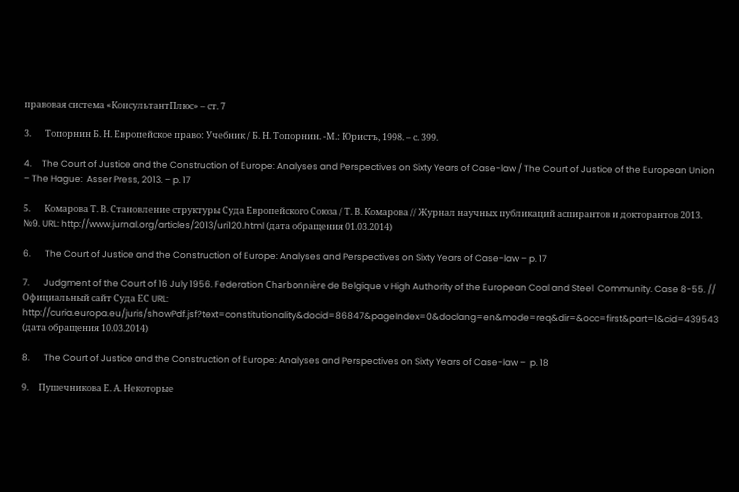правовая система «КонсультантПлюс» – ст. 7

3.       Топорнин Б. Н. Европейское право: Учебник / Б. Н. Топорнин. -М.: Юристъ, 1998. – с. 399.

4.     The Court of Justice and the Construction of Europe: Analyses and Perspectives on Sixty Years of Case-law / The Court of Justice of the European Union – The Hague:  Asser Press, 2013. – p. 17

5.       Комарова Т. В. Становление структуры Суда Европейского Союза / Т. В. Комарова // Журнал научных публикаций аспирантов и докторантов 2013. №9. URL: http://www.jurnal.org/articles/2013/uri120.html (дата обращения 01.03.2014)

6.       The Court of Justice and the Construction of Europe: Analyses and Perspectives on Sixty Years of Case-law – p. 17

7.       Judgment of the Court of 16 July 1956. Federation Charbonnière de Belgique v High Authority of the European Coal and Steel  Community. Case 8-55. // Официальный сайт Суда ЕС URL: http://curia.europa.eu/juris/showPdf.jsf?text=constitutionality&docid=86847&pageIndex=0&doclang=en&mode=req&dir=&occ=first&part=1&cid=439543 (дата обращения 10.03.2014)

8.       The Court of Justice and the Construction of Europe: Analyses and Perspectives on Sixty Years of Case-law –  p. 18

9.     Пушечникова Е. А. Некоторые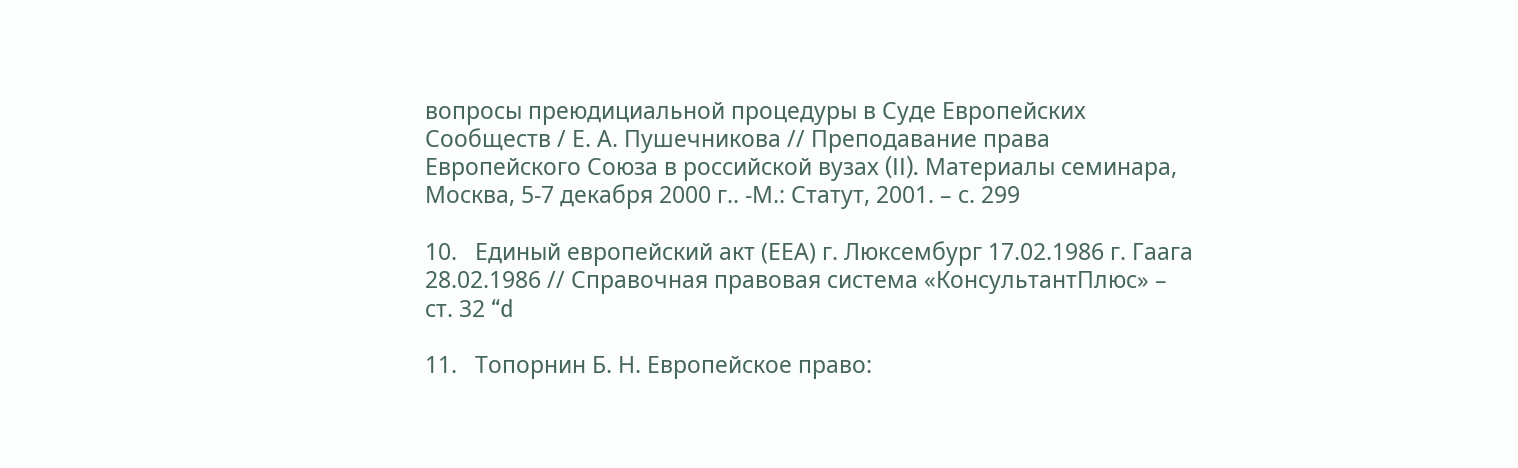вопросы преюдициальной процедуры в Суде Европейских Сообществ / Е. А. Пушечникова // Преподавание права Европейского Союза в российской вузах (II). Материалы семинара, Москва, 5-7 декабря 2000 г.. -М.: Статут, 2001. – с. 299

10.   Единый европейский акт (ЕЕА) г. Люксембург 17.02.1986 г. Гаага 28.02.1986 // Справочная правовая система «КонсультантПлюс» – ст. 32 “d

11.   Топорнин Б. Н. Европейское право: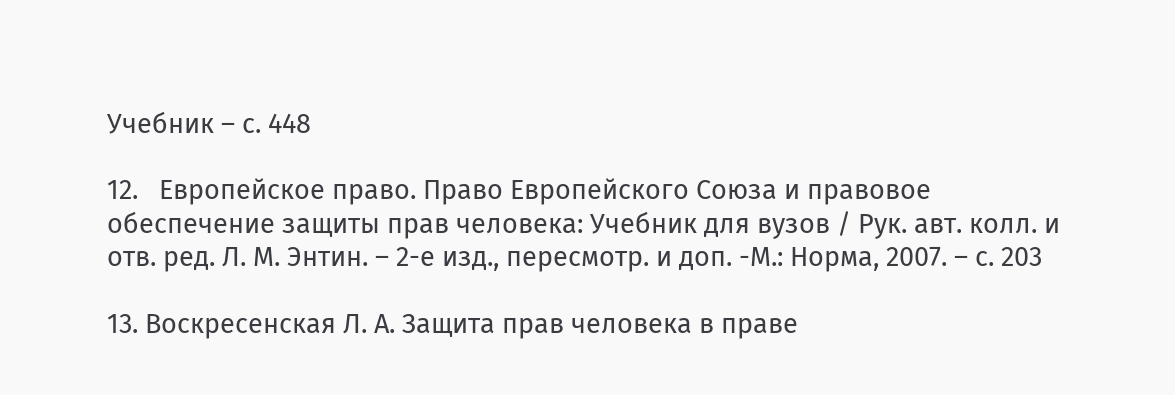Учебник – с. 448

12.   Европейское право. Право Европейского Союза и правовое обеспечение защиты прав человека: Учебник для вузов / Рук. авт. колл. и отв. ред. Л. М. Энтин. – 2-е изд., пересмотр. и доп. -М.: Норма, 2007. – с. 203

13. Воскресенская Л. А. Защита прав человека в праве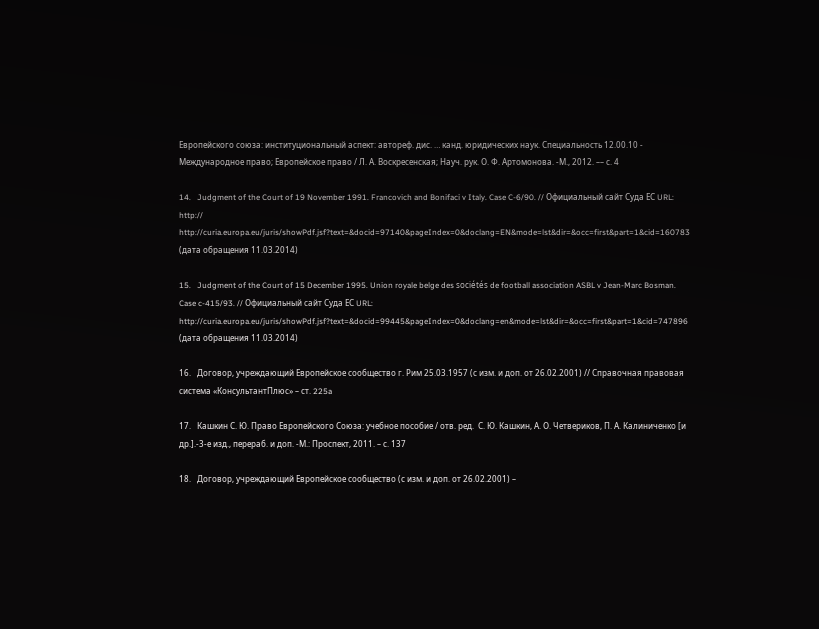Европейского союза: институциональный аспект: автореф. дис. … канд. юридических наук. Специальность 12.00.10 - Международное право; Европейское право / Л. А. Воскресенская; Науч. рук. О. Ф. Артомонова. -М., 2012. –– с. 4

14.   Judgment of the Court of 19 November 1991. Francovich and Bonifaci v Italy. Case C-6/90. // Официальный сайт Суда ЕС URL: http:// http://curia.europa.eu/juris/showPdf.jsf?text=&docid=97140&pageIndex=0&doclang=EN&mode=lst&dir=&occ=first&part=1&cid=160783 (дата обращения 11.03.2014)

15.   Judgment of the Court of 15 December 1995. Union royale belge des sociétés de football association ASBL v Jean-Marc Bosman. Case c-415/93. // Официальный сайт Суда ЕС URL: http://curia.europa.eu/juris/showPdf.jsf?text=&docid=99445&pageIndex=0&doclang=en&mode=lst&dir=&occ=first&part=1&cid=747896 (дата обращения 11.03.2014)

16.   Договор, учреждающий Европейское сообщество г. Рим 25.03.1957 (с изм. и доп. от 26.02.2001) // Справочная правовая система «КонсультантПлюс» – ст. 225a

17.   Кашкин С. Ю. Право Европейского Союза: учебное пособие / отв. ред.  С. Ю. Кашкин, А. О. Четвериков, П. А. Калиниченко [и др.].-3-е изд., перераб. и доп. -М.: Проспект, 2011. – с. 137

18.   Договор, учреждающий Европейское сообщество (с изм. и доп. от 26.02.2001) –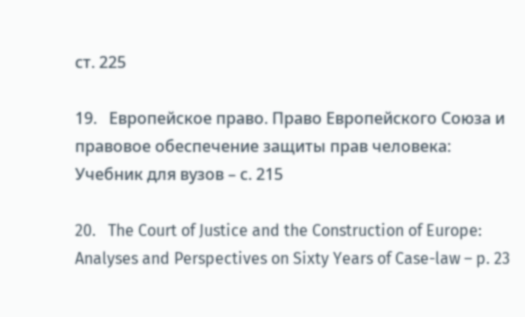ст. 225

19.   Европейское право. Право Европейского Союза и правовое обеспечение защиты прав человека: Учебник для вузов – с. 215

20.   The Court of Justice and the Construction of Europe: Analyses and Perspectives on Sixty Years of Case-law – p. 23